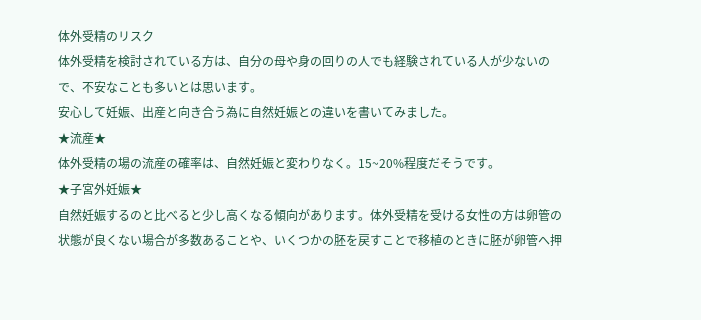体外受精のリスク
体外受精を検討されている方は、自分の母や身の回りの人でも経験されている人が少ないので、不安なことも多いとは思います。
安心して妊娠、出産と向き合う為に自然妊娠との違いを書いてみました。
★流産★
体外受精の場の流産の確率は、自然妊娠と変わりなく。15~20%程度だそうです。
★子宮外妊娠★
自然妊娠するのと比べると少し高くなる傾向があります。体外受精を受ける女性の方は卵管の状態が良くない場合が多数あることや、いくつかの胚を戻すことで移植のときに胚が卵管へ押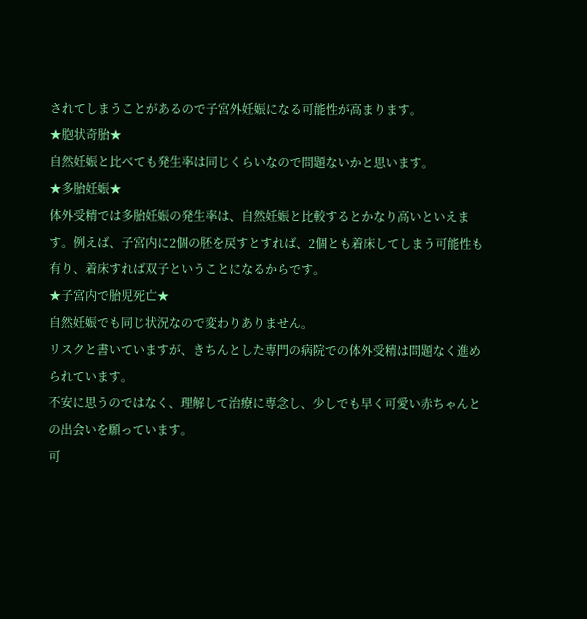されてしまうことがあるので子宮外妊娠になる可能性が高まります。
★胞状奇胎★
自然妊娠と比べても発生率は同じくらいなので問題ないかと思います。
★多胎妊娠★
体外受精では多胎妊娠の発生率は、自然妊娠と比較するとかなり高いといえます。例えば、子宮内に2個の胚を戻すとすれば、2個とも着床してしまう可能性も有り、着床すれば双子ということになるからです。
★子宮内で胎児死亡★
自然妊娠でも同じ状況なので変わりありません。
リスクと書いていますが、きちんとした専門の病院での体外受精は問題なく進められています。
不安に思うのではなく、理解して治療に専念し、少しでも早く可愛い赤ちゃんとの出会いを願っています。
可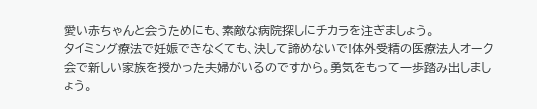愛い赤ちゃんと会うためにも、素敵な病院探しにチカラを注ぎましょう。
タイミング療法で妊娠できなくても、決して諦めないで!体外受精の医療法人オーク会で新しい家族を授かった夫婦がいるのですから。勇気をもって一歩踏み出しましょう。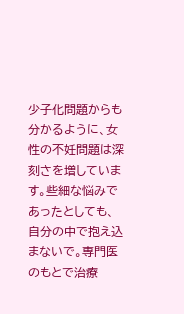少子化問題からも分かるように、女性の不妊問題は深刻さを増しています。些細な悩みであったとしても、自分の中で抱え込まないで。専門医のもとで治療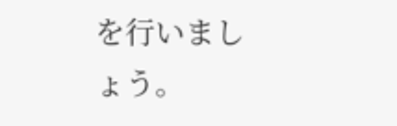を行いましょう。